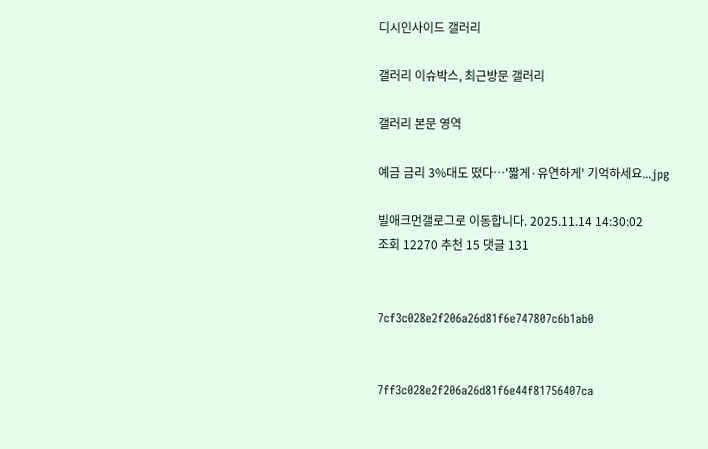디시인사이드 갤러리

갤러리 이슈박스, 최근방문 갤러리

갤러리 본문 영역

예금 금리 3%대도 떴다…'짧게·유연하게' 기억하세요...jpg

빌애크먼갤로그로 이동합니다. 2025.11.14 14:30:02
조회 12270 추천 15 댓글 131


7cf3c028e2f206a26d81f6e747807c6b1ab0


7ff3c028e2f206a26d81f6e44f81756407ca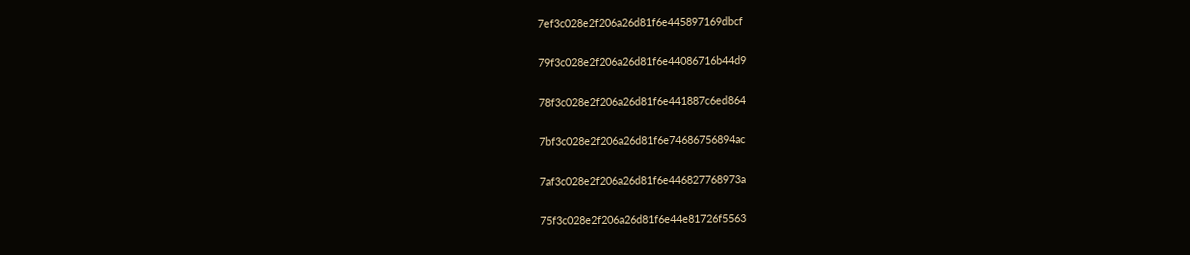7ef3c028e2f206a26d81f6e445897169dbcf


79f3c028e2f206a26d81f6e44086716b44d9


78f3c028e2f206a26d81f6e441887c6ed864


7bf3c028e2f206a26d81f6e74686756894ac


7af3c028e2f206a26d81f6e446827768973a


75f3c028e2f206a26d81f6e44e81726f5563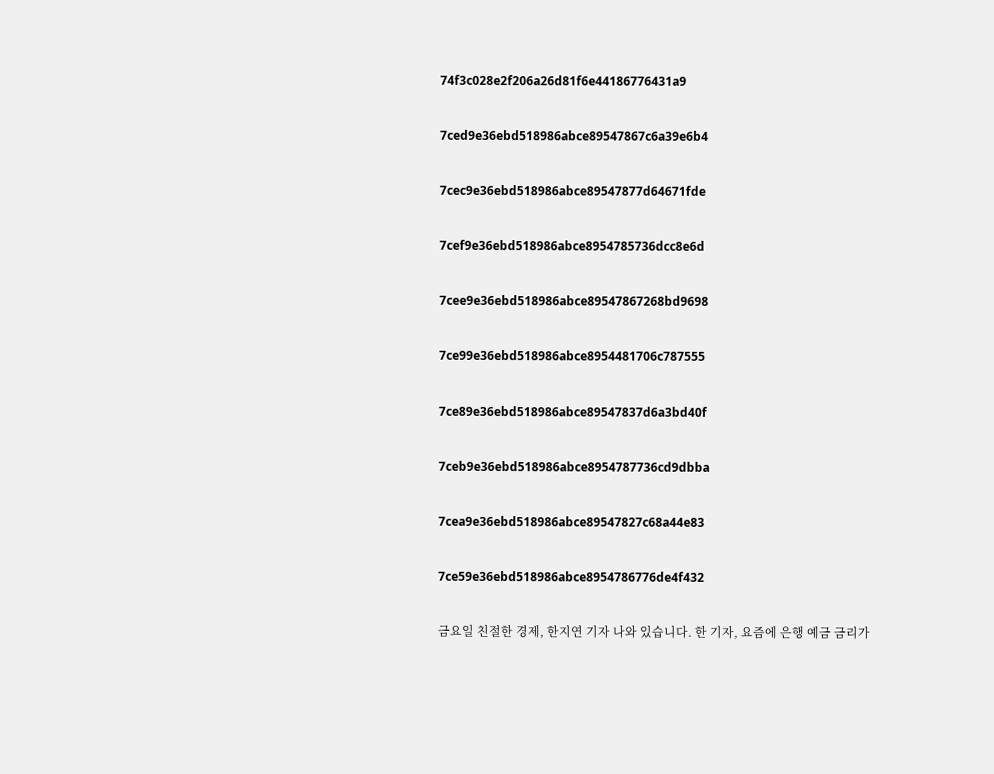74f3c028e2f206a26d81f6e44186776431a9


7ced9e36ebd518986abce89547867c6a39e6b4


7cec9e36ebd518986abce89547877d64671fde


7cef9e36ebd518986abce8954785736dcc8e6d


7cee9e36ebd518986abce89547867268bd9698


7ce99e36ebd518986abce8954481706c787555


7ce89e36ebd518986abce89547837d6a3bd40f


7ceb9e36ebd518986abce8954787736cd9dbba


7cea9e36ebd518986abce89547827c68a44e83


7ce59e36ebd518986abce8954786776de4f432


금요일 친절한 경제, 한지연 기자 나와 있습니다. 한 기자, 요즘에 은행 예금 금리가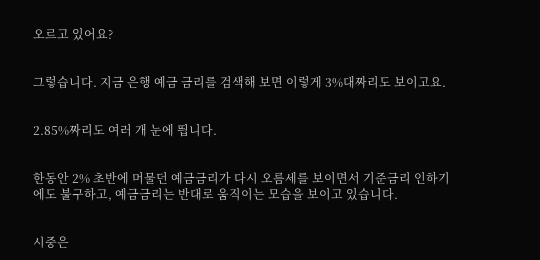오르고 있어요?


그렇습니다. 지금 은행 예금 금리를 검색해 보면 이렇게 3%대짜리도 보이고요.


2.85%짜리도 여러 개 눈에 띕니다.


한동안 2% 초반에 머물던 예금금리가 다시 오름세를 보이면서 기준금리 인하기에도 불구하고, 예금금리는 반대로 움직이는 모습을 보이고 있습니다.


시중은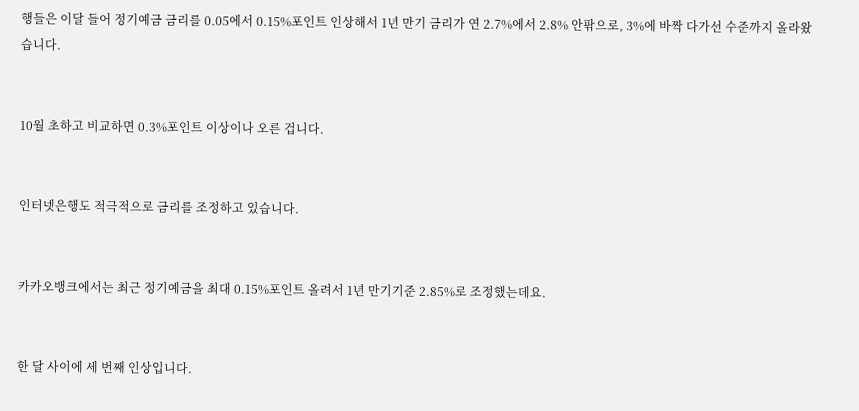행들은 이달 들어 정기예금 금리를 0.05에서 0.15%포인트 인상해서 1년 만기 금리가 연 2.7%에서 2.8% 안팎으로, 3%에 바짝 다가선 수준까지 올라왔습니다.


10월 초하고 비교하면 0.3%포인트 이상이나 오른 겁니다.


인터넷은행도 적극적으로 금리를 조정하고 있습니다.


카카오뱅크에서는 최근 정기예금을 최대 0.15%포인트 올려서 1년 만기기준 2.85%로 조정했는데요.


한 달 사이에 세 번째 인상입니다.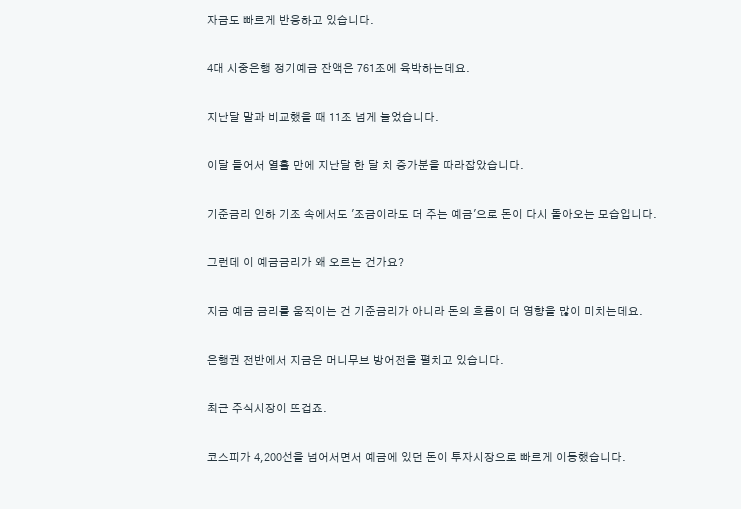자금도 빠르게 반응하고 있습니다.


4대 시중은행 정기예금 잔액은 761조에 육박하는데요.


지난달 말과 비교했을 때 11조 넘게 늘었습니다.


이달 들어서 열흘 만에 지난달 한 달 치 증가분을 따라잡았습니다.


기준금리 인하 기조 속에서도 '조금이라도 더 주는 예금'으로 돈이 다시 돌아오는 모습입니다.


그런데 이 예금금리가 왜 오르는 건가요?


지금 예금 금리를 움직이는 건 기준금리가 아니라 돈의 흐름이 더 영향을 많이 미치는데요.


은행권 전반에서 지금은 머니무브 방어전을 펼치고 있습니다.


최근 주식시장이 뜨겁죠.


코스피가 4,200선을 넘어서면서 예금에 있던 돈이 투자시장으로 빠르게 이동했습니다.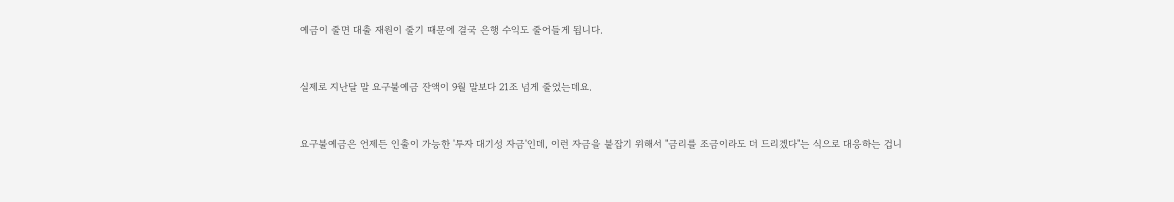예금이 줄면 대출 재원이 줄기 때문에 결국 은행 수익도 줄어들게 됩니다.


실제로 지난달 말 요구불예금 잔액이 9월 말보다 21조 넘게 줄었는데요.


요구불예금은 언제든 인출이 가능한 '투자 대기성 자금'인데, 이런 자금을 붙잡기 위해서 "금리를 조금이라도 더 드리겠다"는 식으로 대응하는 겁니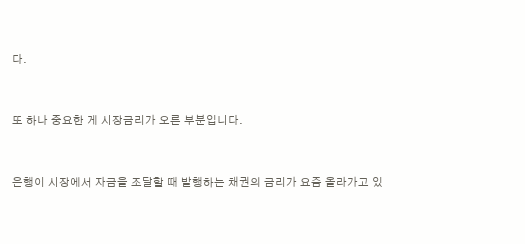다.


또 하나 중요한 게 시장금리가 오른 부분입니다.


은행이 시장에서 자금을 조달할 때 발행하는 채권의 금리가 요즘 올라가고 있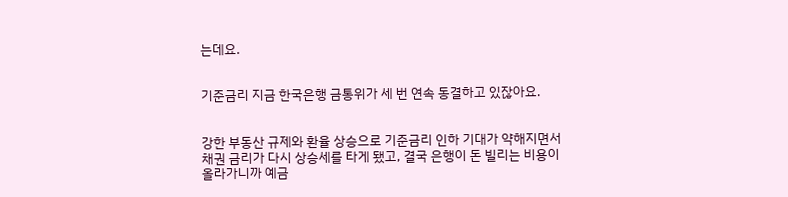는데요.


기준금리 지금 한국은행 금통위가 세 번 연속 동결하고 있잖아요.


강한 부동산 규제와 환율 상승으로 기준금리 인하 기대가 약해지면서 채권 금리가 다시 상승세를 타게 됐고, 결국 은행이 돈 빌리는 비용이 올라가니까 예금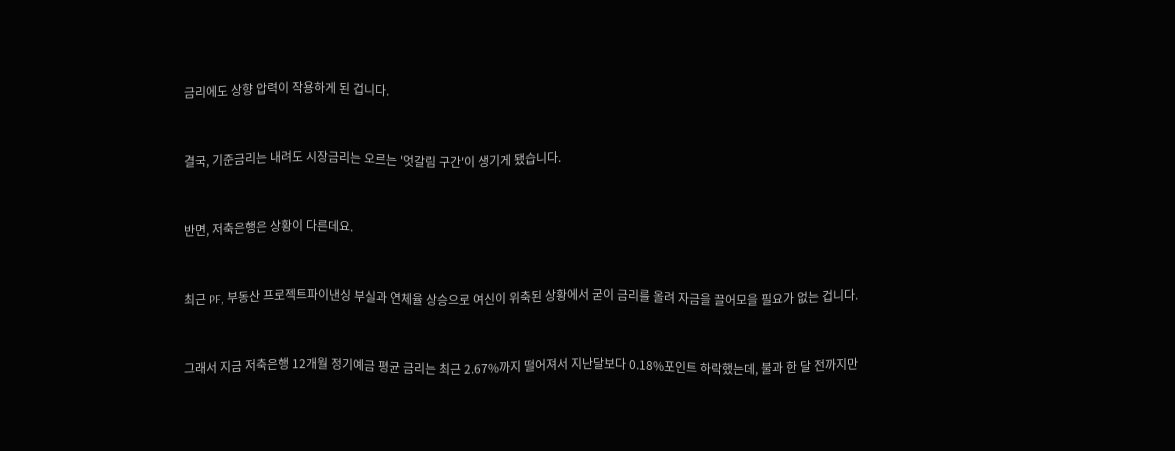금리에도 상향 압력이 작용하게 된 겁니다.


결국, 기준금리는 내려도 시장금리는 오르는 '엇갈림 구간'이 생기게 됐습니다.


반면, 저축은행은 상황이 다른데요.


최근 PF, 부동산 프로젝트파이낸싱 부실과 연체율 상승으로 여신이 위축된 상황에서 굳이 금리를 올려 자금을 끌어모을 필요가 없는 겁니다.


그래서 지금 저축은행 12개월 정기예금 평균 금리는 최근 2.67%까지 떨어져서 지난달보다 0.18%포인트 하락했는데, 불과 한 달 전까지만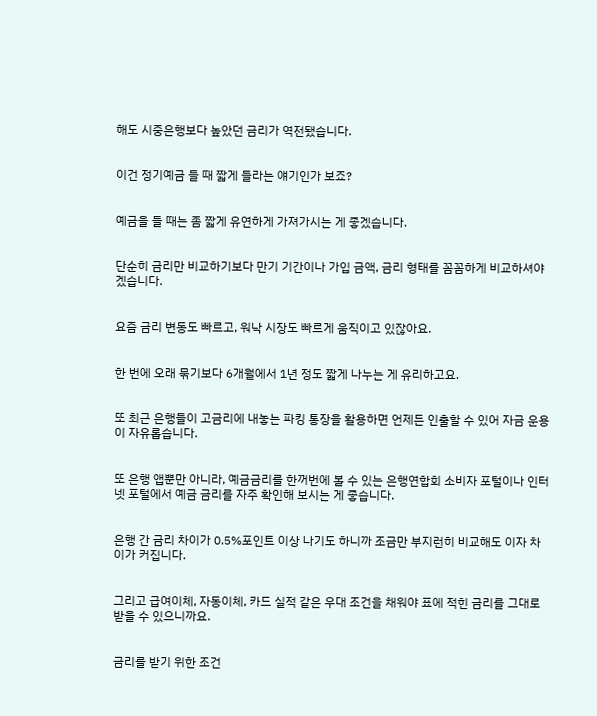해도 시중은행보다 높았던 금리가 역전됐습니다.


이건 정기예금 들 때 짧게 들라는 얘기인가 보죠?


예금을 들 때는 좀 짧게 유연하게 가져가시는 게 좋겠습니다.


단순히 금리만 비교하기보다 만기 기간이나 가입 금액, 금리 형태를 꼼꼼하게 비교하셔야겠습니다.


요즘 금리 변동도 빠르고, 워낙 시장도 빠르게 움직이고 있잖아요.


한 번에 오래 묶기보다 6개월에서 1년 정도 짧게 나누는 게 유리하고요.


또 최근 은행들이 고금리에 내놓는 파킹 통장을 활용하면 언제든 인출할 수 있어 자금 운용이 자유롭습니다.


또 은행 앱뿐만 아니라, 예금금리를 한꺼번에 볼 수 있는 은행연합회 소비자 포털이나 인터넷 포털에서 예금 금리를 자주 확인해 보시는 게 좋습니다.


은행 간 금리 차이가 0.5%포인트 이상 나기도 하니까 조금만 부지런히 비교해도 이자 차이가 커집니다.


그리고 급여이체, 자동이체, 카드 실적 같은 우대 조건을 채워야 표에 적힌 금리를 그대로 받을 수 있으니까요.


금리를 받기 위한 조건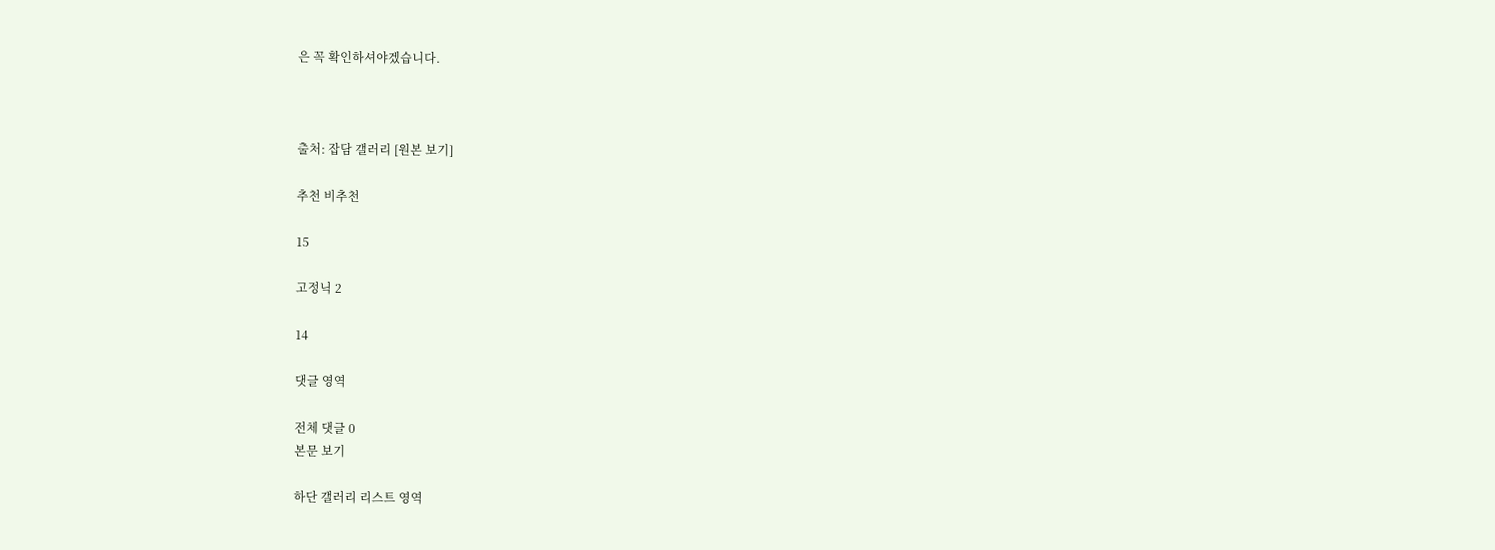은 꼭 확인하셔야겠습니다.



출처: 잡담 갤러리 [원본 보기]

추천 비추천

15

고정닉 2

14

댓글 영역

전체 댓글 0
본문 보기

하단 갤러리 리스트 영역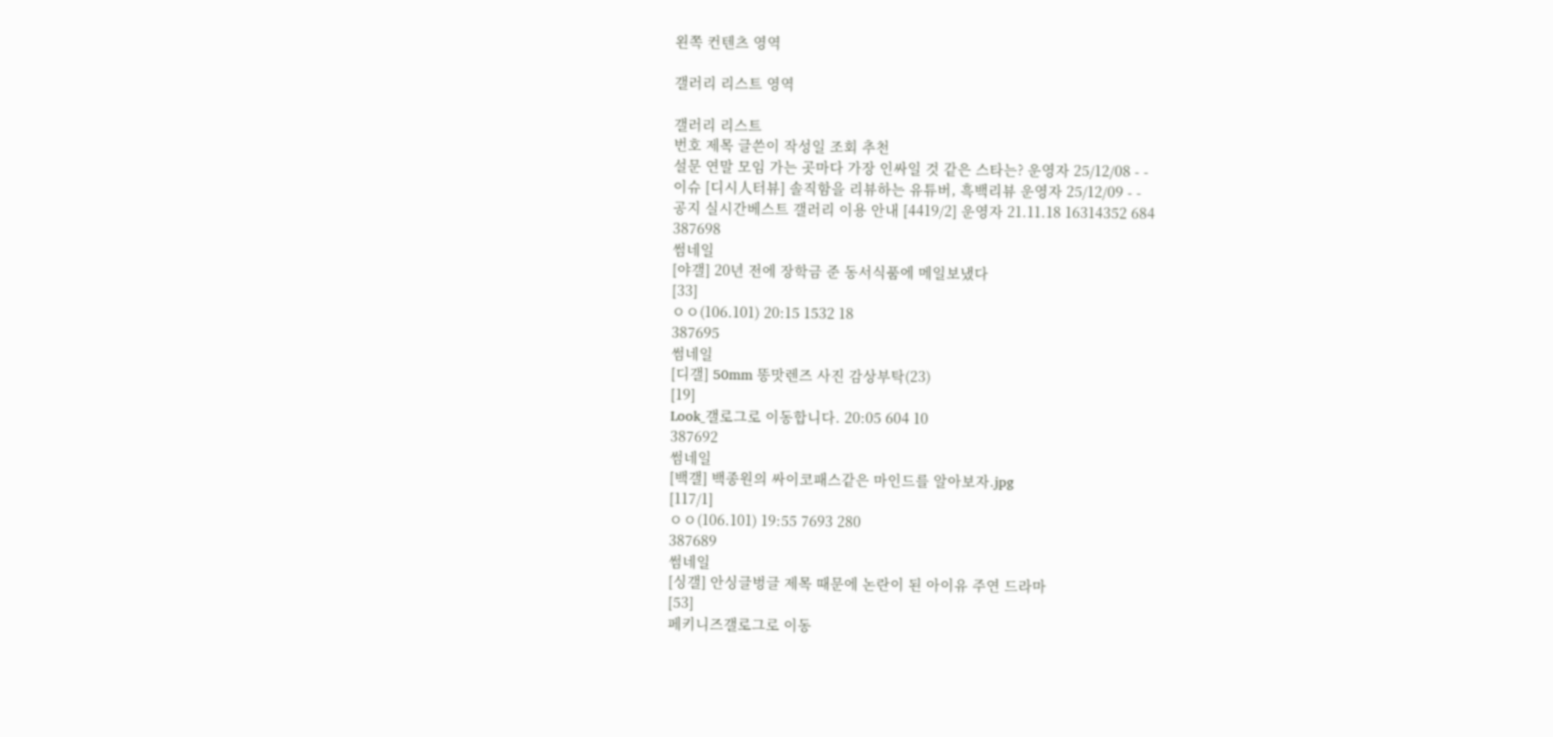왼쪽 컨텐츠 영역

갤러리 리스트 영역

갤러리 리스트
번호 제목 글쓴이 작성일 조회 추천
설문 연말 모임 가는 곳마다 가장 인싸일 것 같은 스타는? 운영자 25/12/08 - -
이슈 [디시人터뷰] 솔직함을 리뷰하는 유튜버, 흑백리뷰 운영자 25/12/09 - -
공지 실시간베스트 갤러리 이용 안내 [4419/2] 운영자 21.11.18 16314352 684
387698
썸네일
[야갤] 20년 전에 장학금 준 동서식품에 메일보냈다
[33]
ㅇㅇ(106.101) 20:15 1532 18
387695
썸네일
[디갤] 50mm 똥맛렌즈 사진 감상부탁(23)
[19]
Look_갤로그로 이동합니다. 20:05 604 10
387692
썸네일
[백갤] 백종원의 싸이코패스같은 마인드를 알아보자.jpg
[117/1]
ㅇㅇ(106.101) 19:55 7693 280
387689
썸네일
[싱갤] 안싱글벙글 제목 때문에 논란이 된 아이유 주연 드라마
[53]
페키니즈갤로그로 이동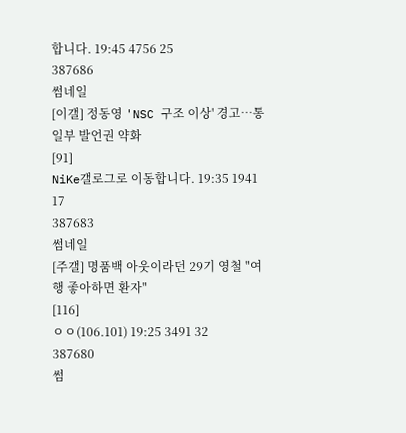합니다. 19:45 4756 25
387686
썸네일
[이갤] 정동영 'NSC 구조 이상' 경고…통일부 발언권 약화
[91]
NiKe갤로그로 이동합니다. 19:35 1941 17
387683
썸네일
[주갤] 명품백 아웃이라던 29기 영철 "여행 좋아하면 환자"
[116]
ㅇㅇ(106.101) 19:25 3491 32
387680
썸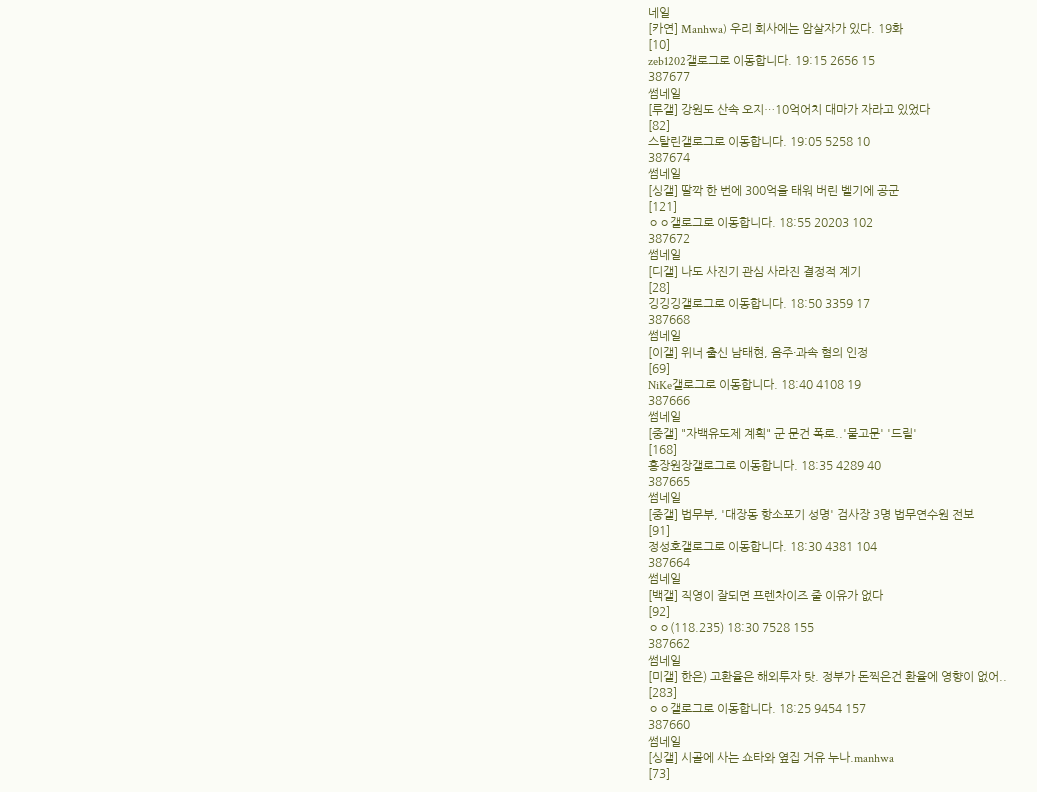네일
[카연] Manhwa) 우리 회사에는 암살자가 있다. 19화
[10]
zeb1202갤로그로 이동합니다. 19:15 2656 15
387677
썸네일
[루갤] 강원도 산속 오지…10억어치 대마가 자라고 있었다
[82]
스탈린갤로그로 이동합니다. 19:05 5258 10
387674
썸네일
[싱갤] 딸깍 한 번에 300억을 태워 버린 벨기에 공군
[121]
ㅇㅇ갤로그로 이동합니다. 18:55 20203 102
387672
썸네일
[디갤] 나도 사진기 관심 사라진 결정적 계기
[28]
깅깅깅갤로그로 이동합니다. 18:50 3359 17
387668
썸네일
[이갤] 위너 출신 남태현, 음주·과속 혐의 인정
[69]
NiKe갤로그로 이동합니다. 18:40 4108 19
387666
썸네일
[중갤] "자백유도제 계획" 군 문건 폭로..'물고문' '드릴'
[168]
홍장원장갤로그로 이동합니다. 18:35 4289 40
387665
썸네일
[중갤] 법무부, '대장동 항소포기 성명' 검사장 3명 법무연수원 전보
[91]
정성호갤로그로 이동합니다. 18:30 4381 104
387664
썸네일
[백갤] 직영이 잘되면 프렌차이즈 줄 이유가 없다
[92]
ㅇㅇ(118.235) 18:30 7528 155
387662
썸네일
[미갤] 한은) 고환율은 해외투자 탓. 정부가 돈찍은건 환율에 영향이 없어..
[283]
ㅇㅇ갤로그로 이동합니다. 18:25 9454 157
387660
썸네일
[싱갤] 시골에 사는 쇼타와 옆집 거유 누나.manhwa
[73]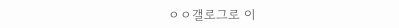ㅇㅇ갤로그로 이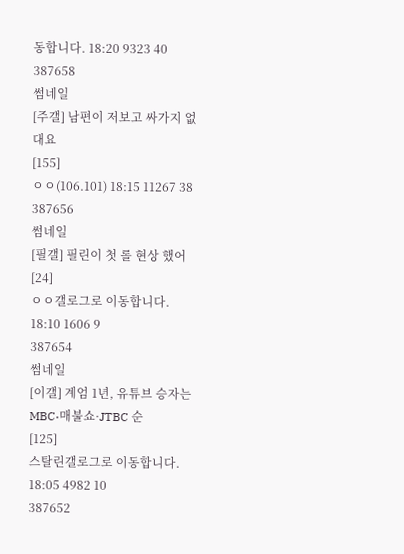동합니다. 18:20 9323 40
387658
썸네일
[주갤] 남편이 저보고 싸가지 없대요
[155]
ㅇㅇ(106.101) 18:15 11267 38
387656
썸네일
[필갤] 필린이 첫 롤 현상 했어
[24]
ㅇㅇ갤로그로 이동합니다. 18:10 1606 9
387654
썸네일
[이갤] 계엄 1년, 유튜브 승자는 MBC·매불쇼·JTBC 순
[125]
스탈린갤로그로 이동합니다. 18:05 4982 10
387652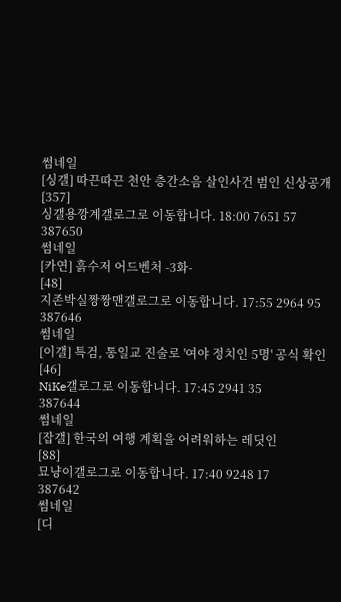썸네일
[싱갤] 따끈따끈 천안 층간소음 살인사건 범인 신상공개
[357]
싱갤용깡계갤로그로 이동합니다. 18:00 7651 57
387650
썸네일
[카연] 흙수저 어드벤처 -3화-
[48]
지존박실짱짱맨갤로그로 이동합니다. 17:55 2964 95
387646
썸네일
[이갤] 특검, 통일교 진술로 '여야 정치인 5명' 공식 확인
[46]
NiKe갤로그로 이동합니다. 17:45 2941 35
387644
썸네일
[잡갤] 한국의 여행 계획을 어려워하는 레딧인
[88]
묘냥이갤로그로 이동합니다. 17:40 9248 17
387642
썸네일
[디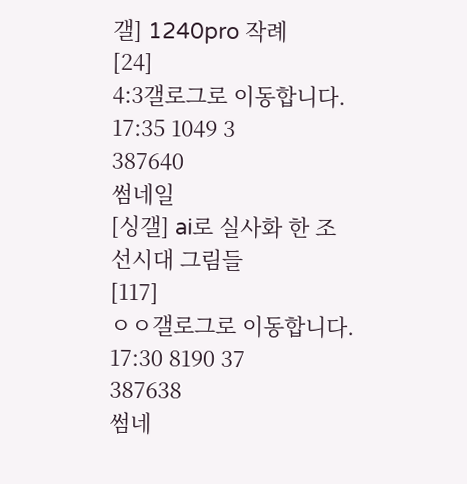갤] 1240pro 작례
[24]
4:3갤로그로 이동합니다. 17:35 1049 3
387640
썸네일
[싱갤] ai로 실사화 한 조선시대 그림들
[117]
ㅇㅇ갤로그로 이동합니다. 17:30 8190 37
387638
썸네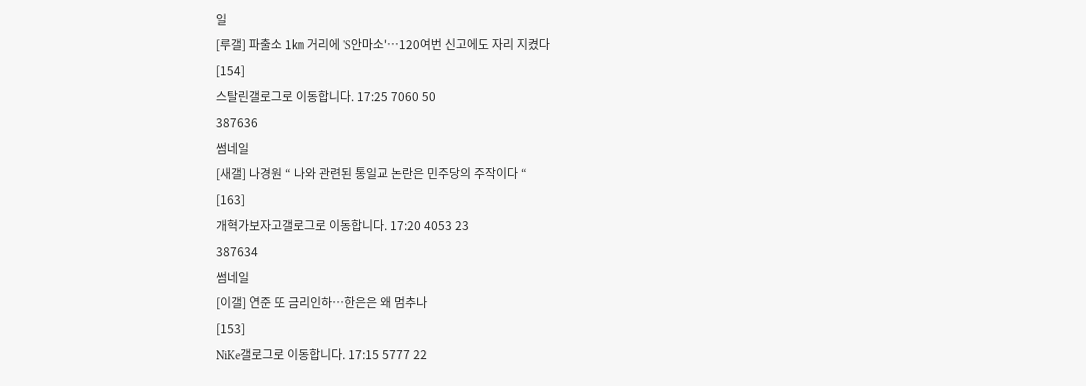일
[루갤] 파출소 1㎞ 거리에 'S안마소'…120여번 신고에도 자리 지켰다
[154]
스탈린갤로그로 이동합니다. 17:25 7060 50
387636
썸네일
[새갤] 나경원 “ 나와 관련된 통일교 논란은 민주당의 주작이다 “
[163]
개혁가보자고갤로그로 이동합니다. 17:20 4053 23
387634
썸네일
[이갤] 연준 또 금리인하…한은은 왜 멈추나
[153]
NiKe갤로그로 이동합니다. 17:15 5777 22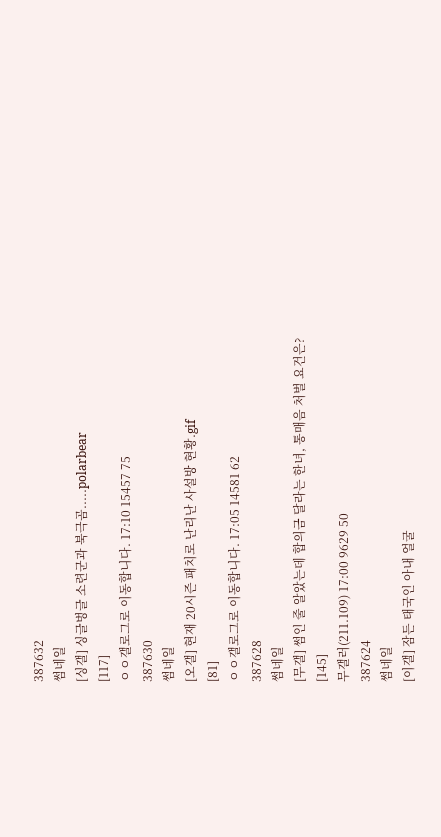387632
썸네일
[싱갤] 싱글벙글 소련군과 북극곰.....polarbear
[117]
ㅇㅇ갤로그로 이동합니다. 17:10 15457 75
387630
썸네일
[오갤] 현재 20시즌 패치로 난리난 사설방 현황.gif
[81]
ㅇㅇ갤로그로 이동합니다. 17:05 14581 62
387628
썸네일
[무갤] 썸인 줄 알았는데 합의금 달라는 한녀, 통매음 처벌 요건은?
[145]
무갤러(211.109) 17:00 9629 50
387624
썸네일
[이갤] 잠든 태국인 아내 얼굴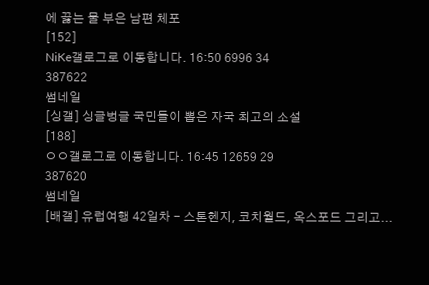에 끓는 물 부은 남편 체포
[152]
NiKe갤로그로 이동합니다. 16:50 6996 34
387622
썸네일
[싱갤] 싱글벙글 국민들이 뽑은 자국 최고의 소설
[188]
ㅇㅇ갤로그로 이동합니다. 16:45 12659 29
387620
썸네일
[배갤] 유럽여행 42일차 - 스톤헨지, 코치월드, 옥스포드 그리고...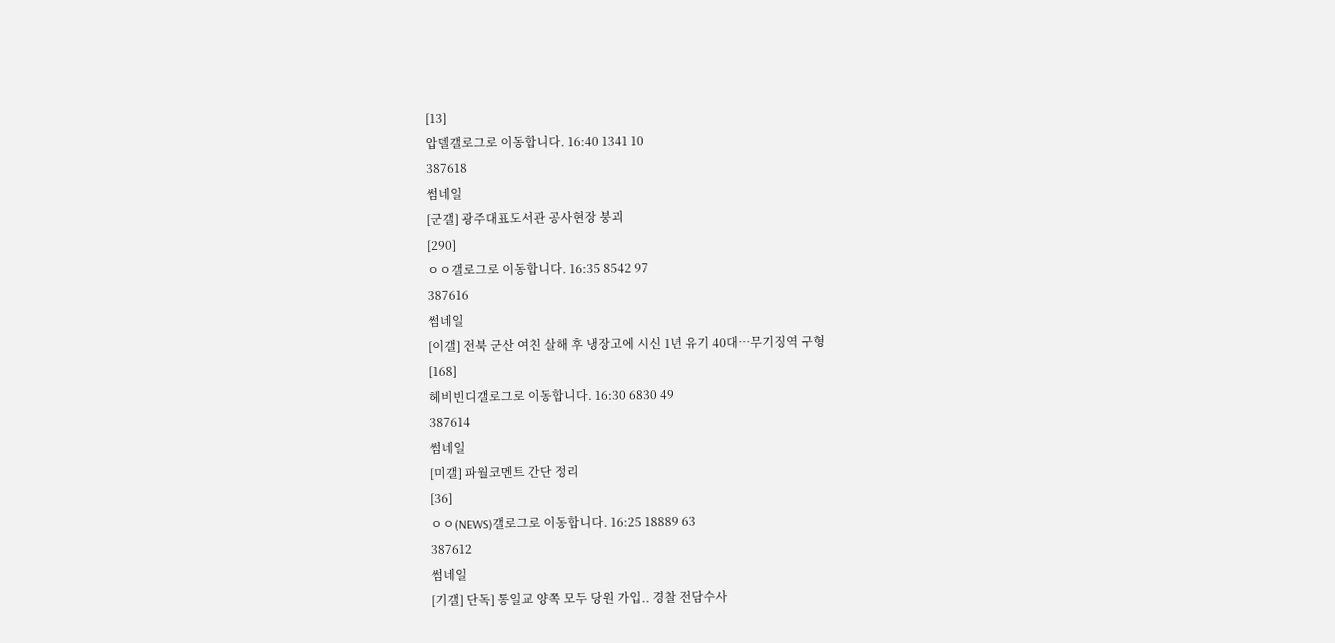[13]
압델갤로그로 이동합니다. 16:40 1341 10
387618
썸네일
[군갤] 광주대표도서관 공사현장 붕괴
[290]
ㅇㅇ갤로그로 이동합니다. 16:35 8542 97
387616
썸네일
[이갤] 전북 군산 여친 살해 후 냉장고에 시신 1년 유기 40대…무기징역 구형
[168]
헤비빈디갤로그로 이동합니다. 16:30 6830 49
387614
썸네일
[미갤] 파월코멘트 간단 정리
[36]
ㅇㅇ(NEWS)갤로그로 이동합니다. 16:25 18889 63
387612
썸네일
[기갤] 단독] 통일교 양쪽 모두 당원 가입.. 경찰 전담수사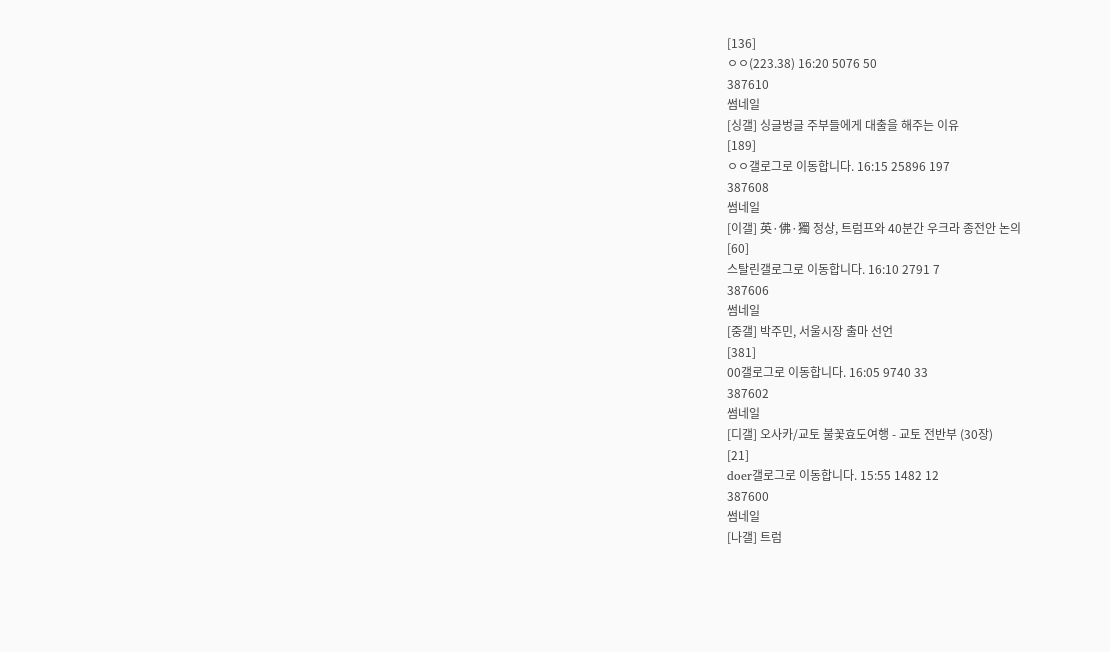[136]
ㅇㅇ(223.38) 16:20 5076 50
387610
썸네일
[싱갤] 싱글벙글 주부들에게 대출을 해주는 이유
[189]
ㅇㅇ갤로그로 이동합니다. 16:15 25896 197
387608
썸네일
[이갤] 英·佛·獨 정상, 트럼프와 40분간 우크라 종전안 논의
[60]
스탈린갤로그로 이동합니다. 16:10 2791 7
387606
썸네일
[중갤] 박주민, 서울시장 출마 선언
[381]
00갤로그로 이동합니다. 16:05 9740 33
387602
썸네일
[디갤] 오사카/교토 불꽃효도여행 - 교토 전반부 (30장)
[21]
doer갤로그로 이동합니다. 15:55 1482 12
387600
썸네일
[나갤] 트럼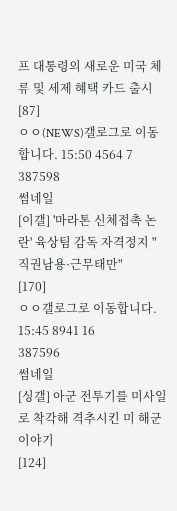프 대통령의 새로운 미국 체류 및 세제 혜택 카드 출시
[87]
ㅇㅇ(NEWS)갤로그로 이동합니다. 15:50 4564 7
387598
썸네일
[이갤] '마라톤 신체접촉 논란' 육상팀 감독 자격정지 "직권남용·근무태만"
[170]
ㅇㅇ갤로그로 이동합니다. 15:45 8941 16
387596
썸네일
[싱갤] 아군 전투기를 미사일로 착각해 격추시킨 미 해군 이야기
[124]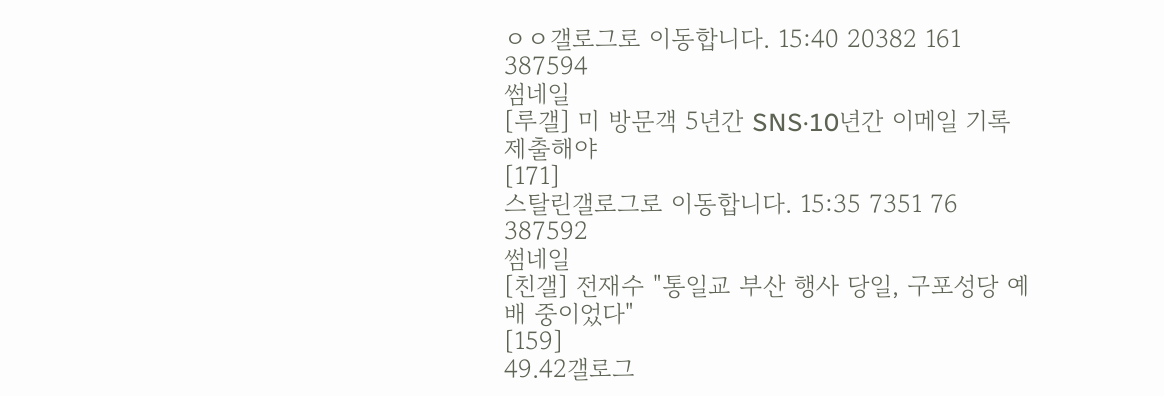ㅇㅇ갤로그로 이동합니다. 15:40 20382 161
387594
썸네일
[루갤] 미 방문객 5년간 SNS·10년간 이메일 기록 제출해야
[171]
스탈린갤로그로 이동합니다. 15:35 7351 76
387592
썸네일
[친갤] 전재수 "통일교 부산 행사 당일, 구포성당 예배 중이었다"
[159]
49.42갤로그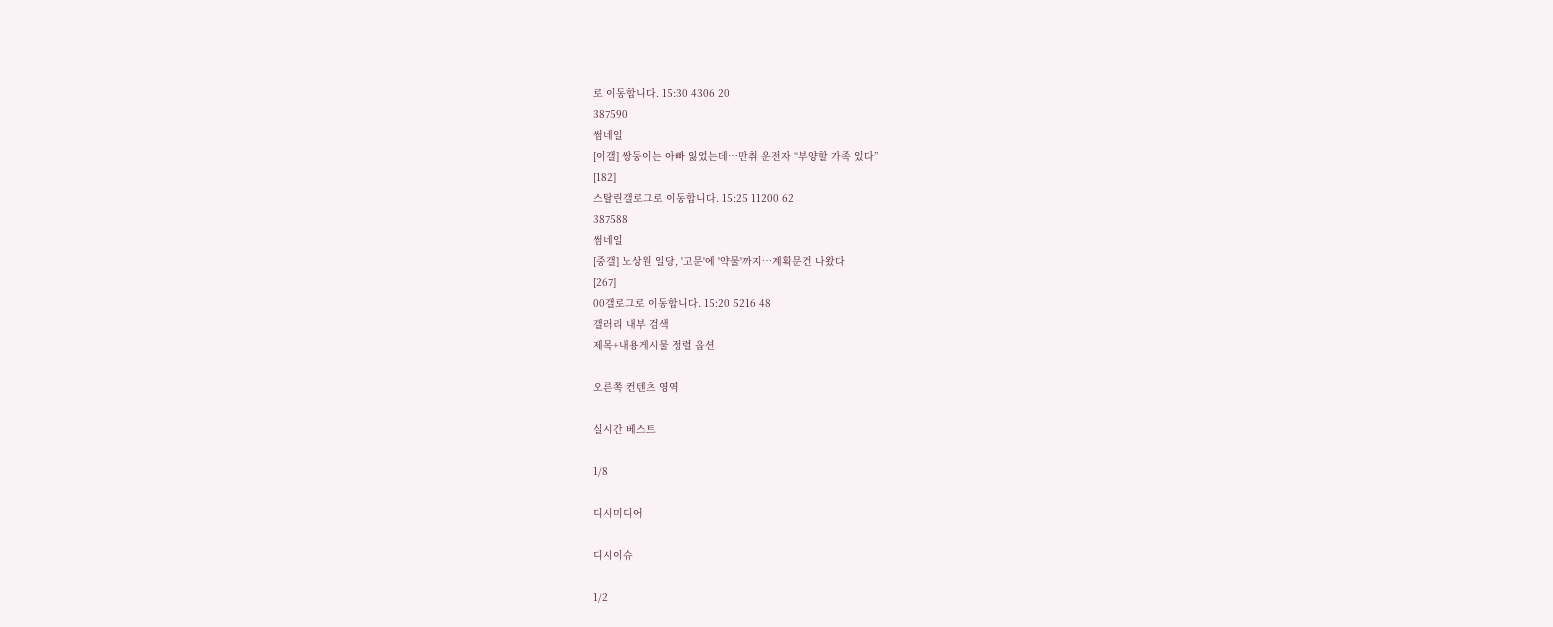로 이동합니다. 15:30 4306 20
387590
썸네일
[이갤] 쌍둥이는 아빠 잃었는데…만취 운전자 “부양할 가족 있다”
[182]
스탈린갤로그로 이동합니다. 15:25 11200 62
387588
썸네일
[중갤] 노상원 일당, '고문'에 '약물'까지…계획문건 나왔다
[267]
00갤로그로 이동합니다. 15:20 5216 48
갤러리 내부 검색
제목+내용게시물 정렬 옵션

오른쪽 컨텐츠 영역

실시간 베스트

1/8

디시미디어

디시이슈

1/2